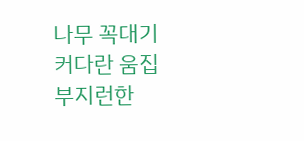나무 꼭대기 커다란 움집
부지런한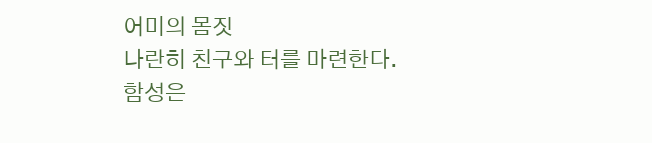어미의 몸짓
나란히 친구와 터를 마련한다.
함성은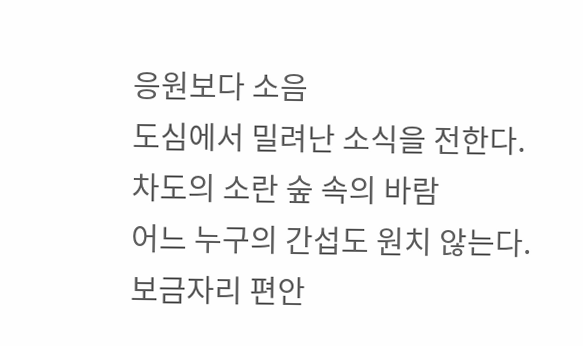응원보다 소음
도심에서 밀려난 소식을 전한다.
차도의 소란 숲 속의 바람
어느 누구의 간섭도 원치 않는다.
보금자리 편안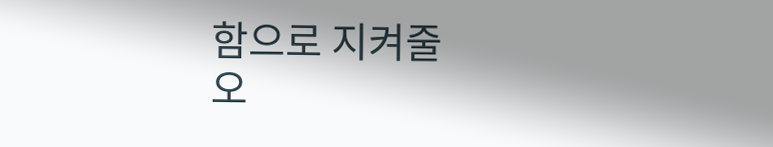함으로 지켜줄
오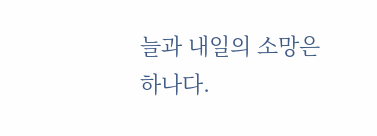늘과 내일의 소망은 하나다.